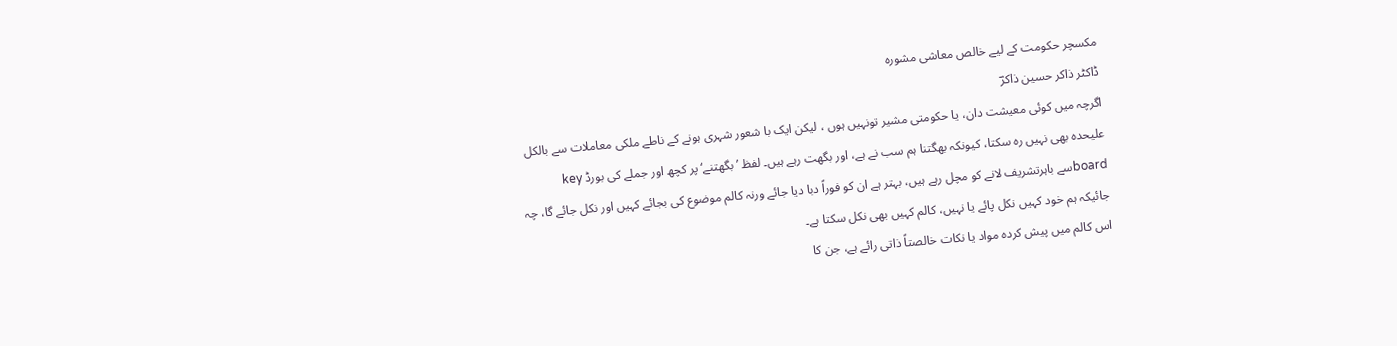مکسچر حکومت کے لیے خالص معاشی مشورہ
ڈاکٹر ذاکر حسین ذاکرؔ
اگرچہ میں کوئی معیشت دان، یا حکومتی مشیر تونہیں ہوں ، لیکن ایک با شعور شہری ہونے کے ناطے ملکی معاملات سے بالکل علیحدہ بھی نہیں رہ سکتا، کیونکہ بھگتنا ہم سب نے ہے، اور بگھت رہے ہیں۔ لفظ ’بگھتنے‘ پر کچھ اور جملے کی بورڈ key boardسے باہرتشریف لانے کو مچل رہے ہیں، بہتر ہے ان کو فوراً دبا دیا جائے ورنہ کالم موضوع کی بجائے کہیں اور نکل جائے گا، چہ جائیکہ ہم خود کہیں نکل پائے یا نہیں، کالم کہیں بھی نکل سکتا ہے۔
اس کالم میں پیش کردہ مواد یا نکات خالصتاً ذاتی رائے ہے، جن کا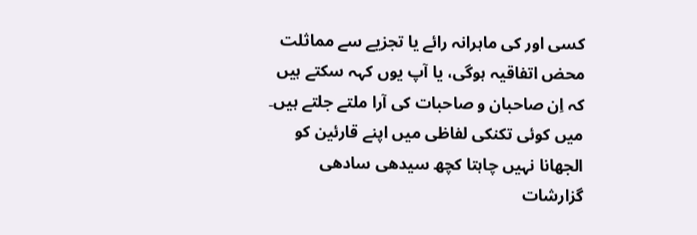کسی اور کی ماہرانہ رائے یا تجزیے سے مماثلت محض اتفاقیہ ہوگی، یا آپ یوں کہہ سکتے ہیں کہ اِن صاحبان و صاحبات کی آرا ملتے جلتے ہیں۔ میں کوئی تکنکی لفاظی میں اپنے قارئین کو الجھانا نہیں چاہتا کچھ سیدھی سادھی گزارشات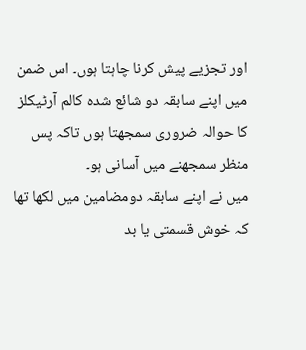اور تجزیے پیش کرنا چاہتا ہوں۔ اس ضمن میں اپنے سابقہ دو شائع شدہ کالم آرٹیکلز کا حوالہ ضروری سمجھتا ہوں تاکہ پس منظر سمجھنے میں آسانی ہو۔
میں نے اپنے سابقہ دومضامین میں لکھا تھا کہ خوش قسمتی یا بد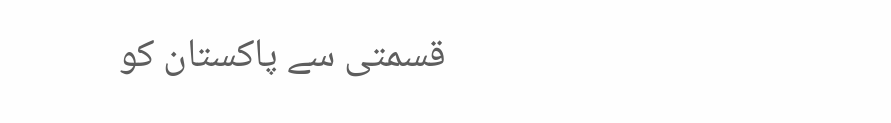قسمتی سے پاکستان کو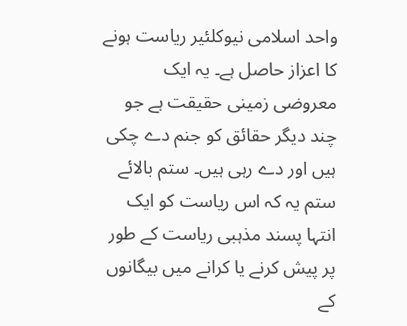واحد اسلامی نیوکلئیر ریاست ہونے کا اعزاز حاصل ہے۔ یہ ایک معروضی زمینی حقیقت ہے جو چند دیگر حقائق کو جنم دے چکی ہیں اور دے رہی ہیں۔ ستم بالائے ستم یہ کہ اس ریاست کو ایک انتہا پسند مذہبی ریاست کے طور پر پیش کرنے یا کرانے میں بیگانوں کے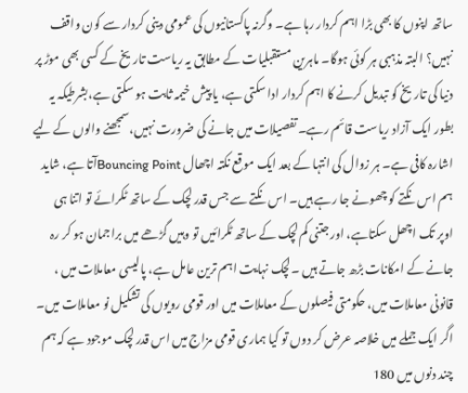ساتھ اپنوں کا بھی بڑا اہم کردار رہا ہے۔ وگرنہ پاکستانیوں کی عمومی دینی کردار سے کون واقف نہیں؟ البتہ مذہبی ہر کوئی ہوگا۔ ماہرین مستقبلیات کے مطابق یہ ریاست تاریخ کے کسی بھی موڑ پر دنیا کی تاریخ کو تبدیل کرنے کا اہم کردار ادا سکتی ہے، یا پیش خیمہ ثابت ہو سکتی ہے،بشرطیکہ یہ بطور ایک آزاد ریاست قائم رہے۔ تفصیلات میں جانے کی ضرورت نہیں،سمجھنے والوں کے لیے اشارہ کافی ہے۔ ہر زوال کی انتہا کے بعد ایک موقع نکتہ اچھال Bouncing Pointآتا ہے، شاید ہم اس نکتے کو چھونے جا رہے ہیں۔ اس نکتے سے جس قدر لچک کے ساتھ ٹکرائے تو اتنا ہی اوپر تک اچھل سکتاہے، اور جتنی کم لچک کے ساتھ ٹکرائیں تو وہیں گڑھے میں براجمان ہو کر رہ جانے کے امکانات بڑھ جاتے ہیں ۔لچک نہایت اہم ترین عامل ہے، پالیسی معاملات میں ، قانونی معاملات میں، حکومتی فیصلوں کے معاملات میں اور قومی رویوں کی تشکیل نو معاملات میں۔ اگر ایک جملے میں خلاصہ عرض کر دوں تو کیا ہماری قومی مزاج میں اس قدر لچک موجود ہے کہ ہم چند دنوں میں 180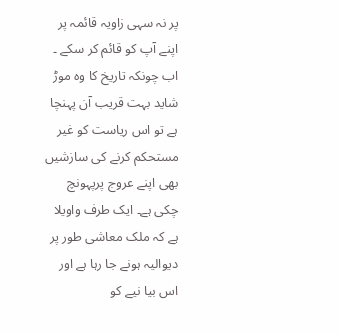پر نہ سہی زاویہ قائمہ پر اپنے آپ کو قائم کر سکے ۔
اب چونکہ تاریخ کا وہ موڑ شاید بہت قریب آن پہنچا ہے تو اس ریاست کو غیر مستحکم کرنے کی سازشیں بھی اپنے عروج پرپہونچ چکی ہے۔ ایک طرف واویلا ہے کہ ملک معاشی طور پر دیوالیہ ہونے جا رہا ہے اور اس بیا نیے کو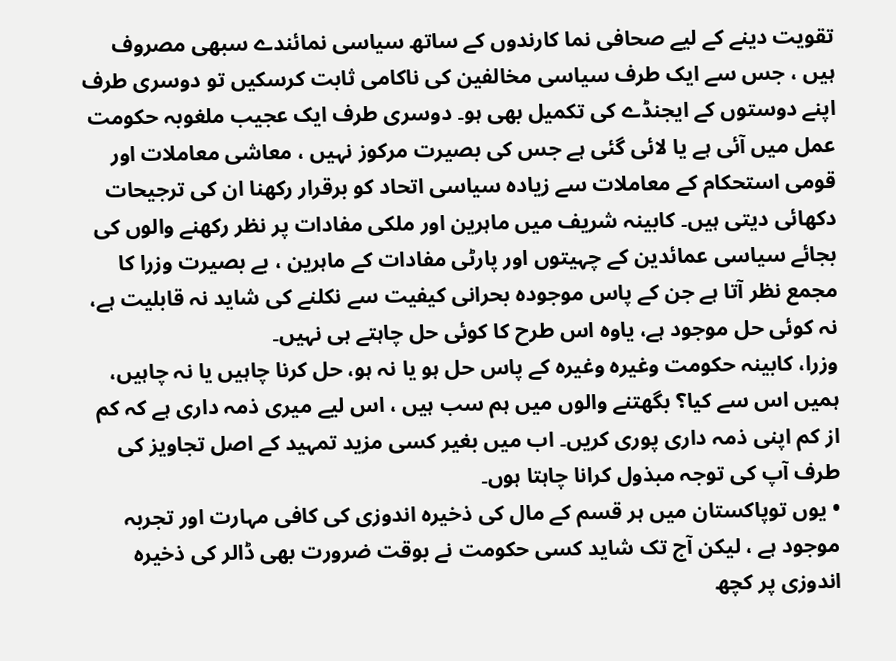تقویت دینے کے لیے صحافی نما کارندوں کے ساتھ سیاسی نمائندے سبھی مصروف ہیں ، جس سے ایک طرف سیاسی مخالفین کی ناکامی ثابت کرسکیں تو دوسری طرف اپنے دوستوں کے ایجنڈے کی تکمیل بھی ہو۔ دوسری طرف ایک عجیب ملغوبہ حکومت عمل میں آئی ہے یا لائی گئی ہے جس کی بصیرت مرکوز نہیں ، معاشی معاملات اور قومی استحکام کے معاملات سے زیادہ سیاسی اتحاد کو برقرار رکھنا ان کی ترجیحات دکھائی دیتی ہیں۔ کابینہ شریف میں ماہرین اور ملکی مفادات پر نظر رکھنے والوں کی بجائے سیاسی عمائدین کے چہیتوں اور پارٹی مفادات کے ماہرین ، بے بصیرت وزرا کا مجمع نظر آتا ہے جن کے پاس موجودہ بحرانی کیفیت سے نکلنے کی شاید نہ قابلیت ہے، نہ کوئی حل موجود ہے، یاوہ اس طرح کا کوئی حل چاہتے ہی نہیں۔
وزرا، کابینہ حکومت وغیرہ وغیرہ کے پاس حل ہو یا نہ ہو، حل کرنا چاہیں یا نہ چاہیں، ہمیں اس سے کیا؟ بگھتنے والوں میں ہم سب ہیں ، اس لیے میری ذمہ داری ہے کہ کم از کم اپنی ذمہ داری پوری کریں۔ اب میں بغیر کسی مزید تمہید کے اصل تجاویز کی طرف آپ کی توجہ مبذول کرانا چاہتا ہوں۔
• یوں توپاکستان میں ہر قسم کے مال کی ذخیرہ اندوزی کی کافی مہارت اور تجربہ موجود ہے ، لیکن آج تک شاید کسی حکومت نے بوقت ضرورت بھی ڈالر کی ذخیرہ اندوزی پر کچھ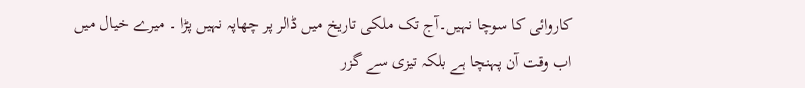کاروائی کا سوچا نہیں۔آج تک ملکی تاریخ میں ڈالر پر چھاپہ نہیں پڑا ۔ میرے خیال میں اب وقت آن پہنچا ہے بلکہ تیزی سے گزر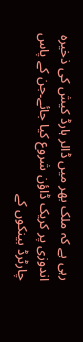رہی ہے کہ ملک بھر میں ڈالر ہارڈ کیش کی ذخیرہ اندوزی پر کریک ڈاؤن شروع کیا جائے۔جن کے پاس چارٹرڈ بینکوں کے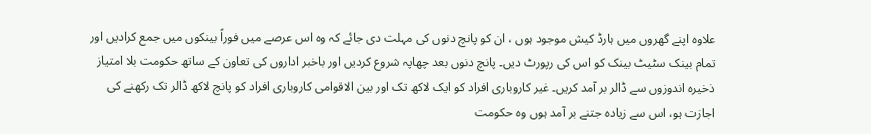علاوہ اپنے گھروں میں ہارڈ کیش موجود ہوں ، ان کو پانچ دنوں کی مہلت دی جائے کہ وہ اس عرصے میں فوراً بینکوں میں جمع کرادیں اور تمام بینک سٹیٹ بینک کو اس کی رپورٹ دیں۔ پانچ دنوں بعد چھاپہ شروع کردیں اور باخبر اداروں کی تعاون کے ساتھ حکومت بلا امتیاز ذخیرہ اندوزوں سے ڈالر بر آمد کریں۔ غیر کاروباری افراد کو ایک لاکھ تک اور بین الاقوامی کاروباری افراد کو پانچ لاکھ ڈالر تک رکھنے کی اجازت ہو، اس سے زیادہ جتنے بر آمد ہوں وہ حکومت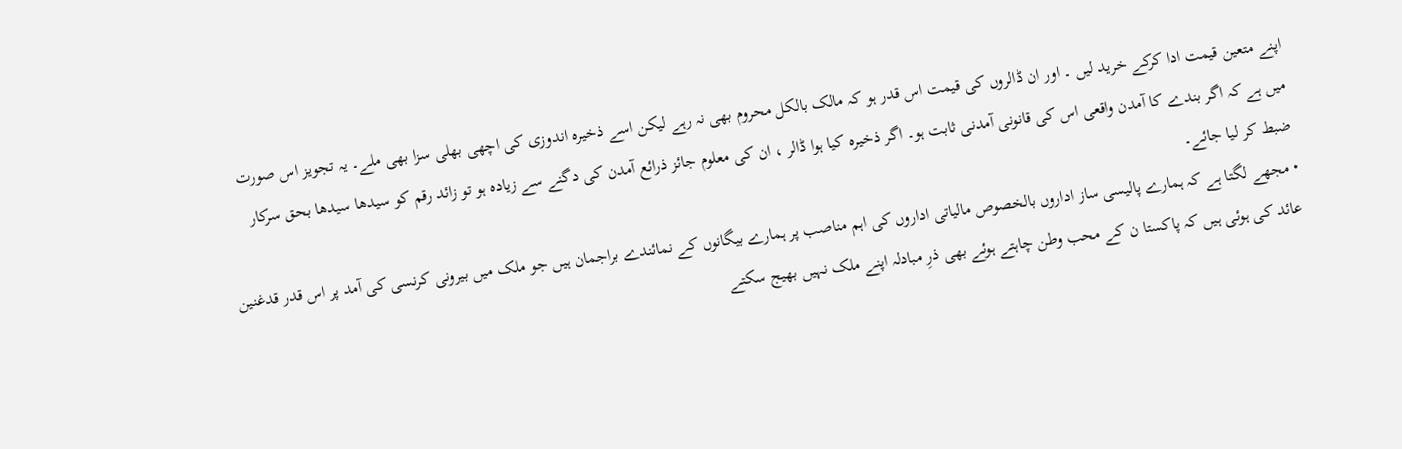اپنے متعین قیمت ادا کرکے خرید لیں ۔ اور ان ڈالروں کی قیمت اس قدر ہو کہ مالک بالکل محروم بھی نہ رہے لیکن اسے ذخیرہ اندوزی کی اچھی بھلی سزا بھی ملے۔ یہ تجویز اس صورت میں ہے کہ اگر بندے کا آمدن واقعی اس کی قانونی آمدنی ثابت ہو۔ اگر ذخیرہ کیا ہوا ڈالر ، ان کی معلوم جائز ذرائع آمدن کی دگنے سے زیادہ ہو تو زائد رقم کو سیدھا سیدھا بحق سرکار ضبط کر لیا جائے۔
• مجھے لگتا ہے کہ ہمارے پالیسی ساز اداروں بالخصوص مالیاتی اداروں کی اہم مناصب پر ہمارے بیگانوں کے نمائندے براجمان ہیں جو ملک میں بیرونی کرنسی کی آمد پر اس قدر قدغنین عائد کی ہوئی ہیں کہ پاکستا ن کے محب وطن چاہتے ہوئے بھی ذرِ مبادلہ اپنے ملک نہیں بھیج سکتے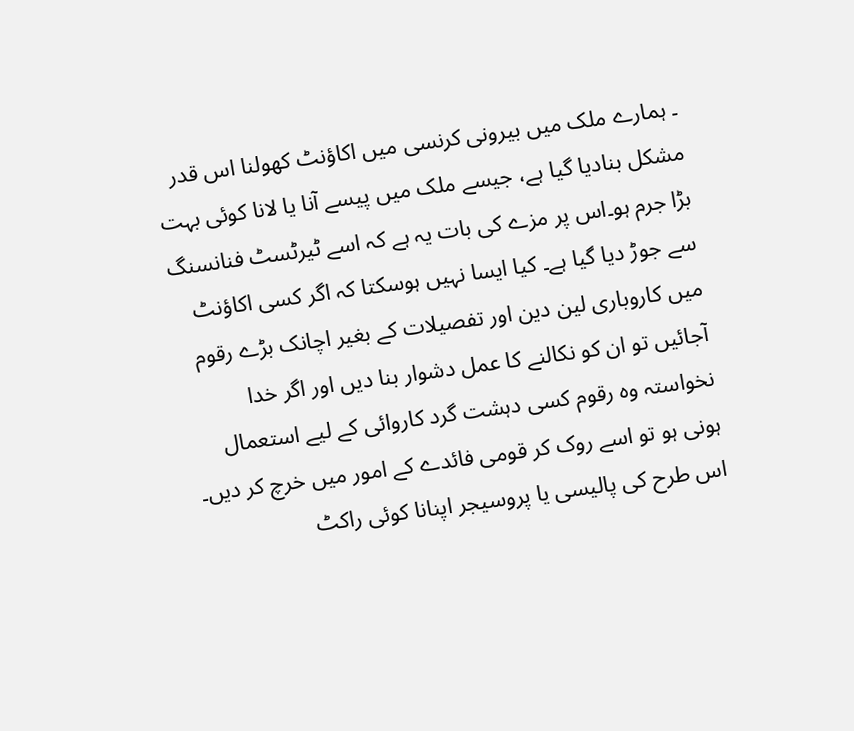۔ ہمارے ملک میں بیرونی کرنسی میں اکاؤنٹ کھولنا اس قدر مشکل بنادیا گیا ہے، جیسے ملک میں پیسے آنا یا لانا کوئی بہت بڑا جرم ہو۔اس پر مزے کی بات یہ ہے کہ اسے ٹیرٹسٹ فنانسنگ سے جوڑ دیا گیا ہے۔ کیا ایسا نہیں ہوسکتا کہ اگر کسی اکاؤنٹ میں کاروباری لین دین اور تفصیلات کے بغیر اچانک بڑے رقوم آجائیں تو ان کو نکالنے کا عمل دشوار بنا دیں اور اگر خدا نخواستہ وہ رقوم کسی دہشت گرد کاروائی کے لیے استعمال ہونی ہو تو اسے روک کر قومی فائدے کے امور میں خرچ کر دیں۔ اس طرح کی پالیسی یا پروسیجر اپنانا کوئی راکٹ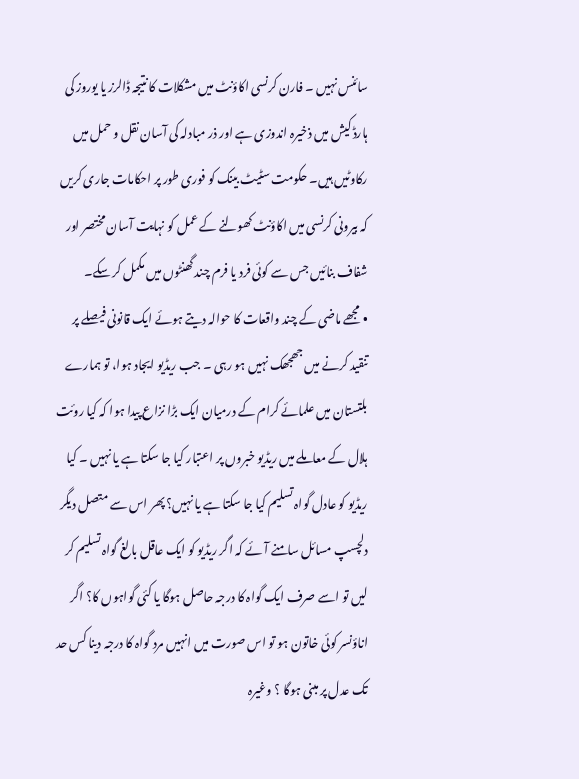سائنس نہیں ۔ فارن کرنسی اکاؤنٹ میں مشکلات کا نتیجہ ڈالرز یا یوروز کی ہارڈ کیش میں ذخیرہ اندوزی ہے اور ذر مبادلہ کی آسان نقل و حمل میں رکاوٹیں ہیں۔ حکومت سٹیٹ بینک کو فوری طور پر احکامات جاری کریں کہ بیرونی کرنسی میں اکاؤنٹ کھولنے کے عمل کو نہایت آسان مختصر اور شفاف بنائیں جس سے کوئی فرد یا فرم چند گھنٹوں میں مکمل کر سکے۔
• مجھے ماضی کے چند واقعات کا حوالہ دیتے ہوئے ایک قانونی فیصلے پر تنقید کرنے میں جھجھک نہیں ہو رہی ۔ جب ریڈیو ایجاد ہوا، تو ہمارے بلتستان میں علمائے کرام کے درمیان ایک بڑا نزاع پیدا ہوا کہ کیا روئت ہلال کے معاملے میں ریڈیو خبروں پر اعتبار کیا جا سکتا ہے یا نہیں ۔ کیا ریڈیو کو عادل گواہ تسلیم کیا جا سکتا ہے یا نہیں؟ پھر اس سے متصل دیگر دلچسپ مسائل سامنے آئے کہ اگر ریڈیو کو ایک عاقل بالغ گواہ تسلیم کر لیں تو اسے صرف ایک گواہ کا درجہ حاصل ہوگا یا کئی گواہوں کا؟ اگر اناؤنسر کوئی خاتون ہو تو اس صورت میں انہیں مرد گواہ کا درجہ دینا کس حد تک عدل پر مبنی ہوگا ؟ وغیرہ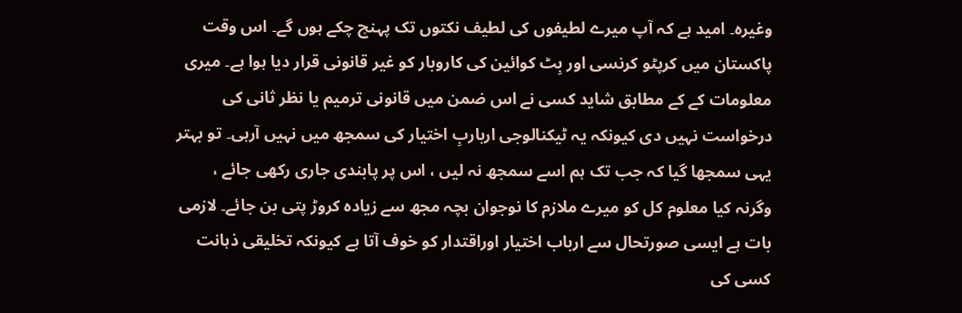وغیرہ۔ امید ہے کہ آپ میرے لطیفوں کی لطیف نکتوں تک پہنچ چکے ہوں گے۔ اس وقت پاکستان میں کرپٹو کرنسی اور بِٹ کوائین کی کاروبار کو غیر قانونی قرار دیا ہوا ہے۔ میری معلومات کے کے مطابق شاید کسی نے اس ضمن میں قانونی ترمیم یا نظر ثانی کی درخواست نہیں دی کیونکہ یہ ٹیکنالوجی ارباربِ اختیار کی سمجھ میں نہیں آرہی۔ تو بہتر یہی سمجھا گیا کہ جب تک ہم اسے سمجھ نہ لیں ، اس پر پابندی جاری رکھی جائے ، وگرنہ کیا معلوم کل کو میرے ملازم کا نوجوان بچہ مجھ سے زیادہ کروڑ پتی بن جائے۔ لازمی بات ہے ایسی صورتحال سے ارباب اختیار اوراقتدار کو خوف آتا ہے کیونکہ تخلیقی ذہانت کسی کی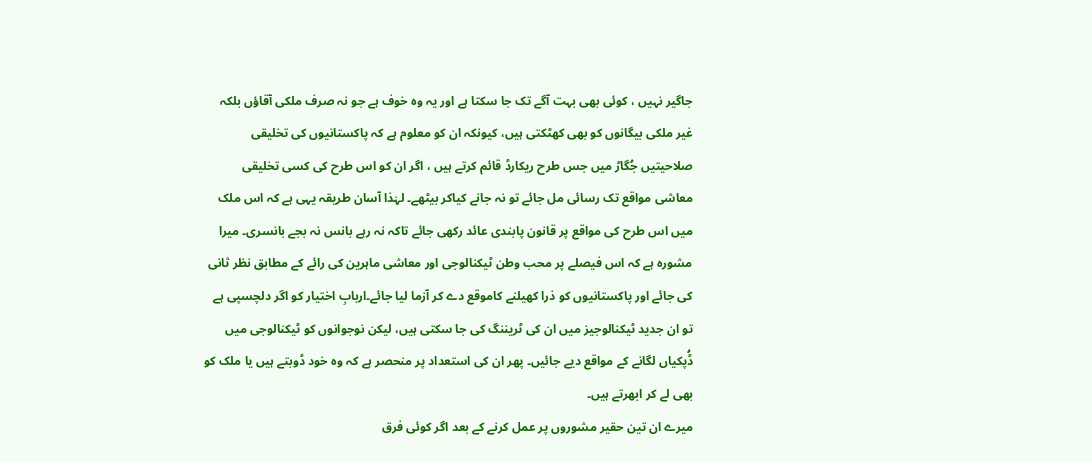جاگیر نہیں ، کوئی بھی بہت آگے تک جا سکتا ہے اور یہ وہ خوف ہے جو نہ صرف ملکی آقاؤں بلکہ غیر ملکی بیگانوں کو بھی کھٹکتی ہیں، کیونکہ ان کو معلوم ہے کہ پاکستانیوں کی تخلیقی صلاحیتیں جُگاڑ میں جس طرح ریکارڈ قائم کرتے ہیں ، اگر ان کو اس طرح کی کسی تخلیقی معاشی مواقع تک رسائی مل جائے تو نہ جانے کیاکر بیٹھے۔ لہٰذا آسان طریقہ یہی ہے کہ اس ملک میں اس طرح کی مواقع پر قانون پابندی عائد رکھی جائے تاکہ نہ رہے بانس نہ بجے بانسری۔ میرا مشورہ ہے کہ اس فیصلے پر محب وطن ٹیکنالوجی اور معاشی ماہرین کی رائے کے مطابق نظر ثانی کی جائے اور پاکستانیوں کو ذرا کھیلنے کاموقع دے کر آزما لیا جائے۔اربابِ اختیار کو اگر دلچسپی ہے تو ان جدید ٹیکنالوجیز میں ان کی ٹریننگ کی جا سکتی ہیں، لیکن نوجوانوں کو ٹیکنالوجی میں ڈُپکیاں لگانے کے مواقع دیے جائیں۔ پھر ان کی استعداد پر منحصر ہے کہ وہ خود ڈوبتے ہیں یا ملک کو بھی لے کر ابھرتے ہیں۔
میرے ان تین حقیر مشوروں پر عمل کرنے کے بعد اگر کوئی فرق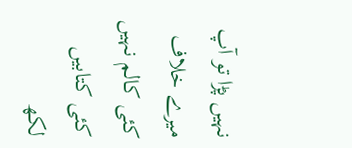نہیں پڑا تو آپ میرے خلاف کئی کالم نہیں کئی کتابیں لکھ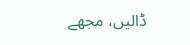ڈالیں، مجھے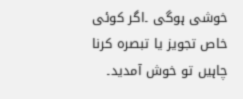خوشی ہوگی ۔اگر کوئی خاص تجویز یا تبصرہ کرنا چاہیں تو خوش آمدید۔